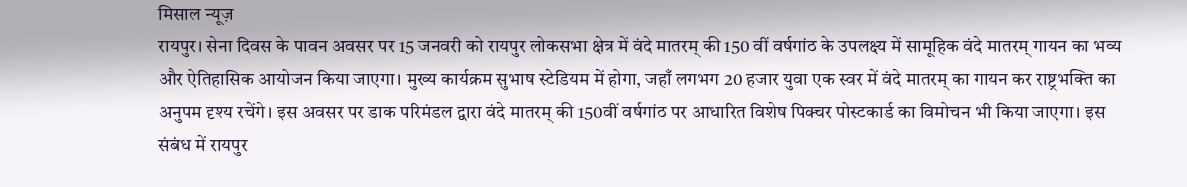मिसाल न्यूज़
रायपुर। सेना दिवस के पावन अवसर पर 15 जनवरी को रायपुर लोकसभा क्षेत्र में वंदे मातरम् की 150 वीं वर्षगांठ के उपलक्ष्य में सामूहिक वंदे मातरम् गायन का भव्य और ऐतिहासिक आयोजन किया जाएगा। मुख्य कार्यक्रम सुभाष स्टेडियम में होगा, जहाँ लगभग 20 हजार युवा एक स्वर में वंदे मातरम् का गायन कर राष्ट्रभक्ति का अनुपम दृश्य रचेंगे। इस अवसर पर डाक परिमंडल द्वारा वंदे मातरम् की 150वीं वर्षगांठ पर आधारित विशेष पिक्चर पोस्टकार्ड का विमोचन भी किया जाएगा। इस संबंध में रायपुर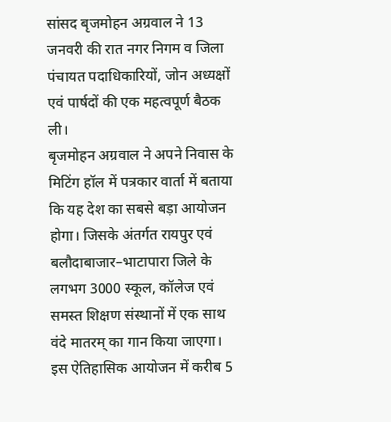सांसद बृजमोहन अग्रवाल ने 13 जनवरी की रात नगर निगम व जिला पंचायत पदाधिकारियों, जोन अध्यक्षों एवं पार्षदों की एक महत्वपूर्ण बैठक ली।
बृजमोहन अग्रवाल ने अपने निवास के मिटिंग हॉल में पत्रकार वार्ता में बताया कि यह देश का सबसे बड़ा आयोजन होगा। जिसके अंतर्गत रायपुर एवं बलौदाबाजार–भाटापारा जिले के लगभग 3000 स्कूल, कॉलेज एवं समस्त शिक्षण संस्थानों में एक साथ वंदे मातरम् का गान किया जाएगा। इस ऐतिहासिक आयोजन में करीब 5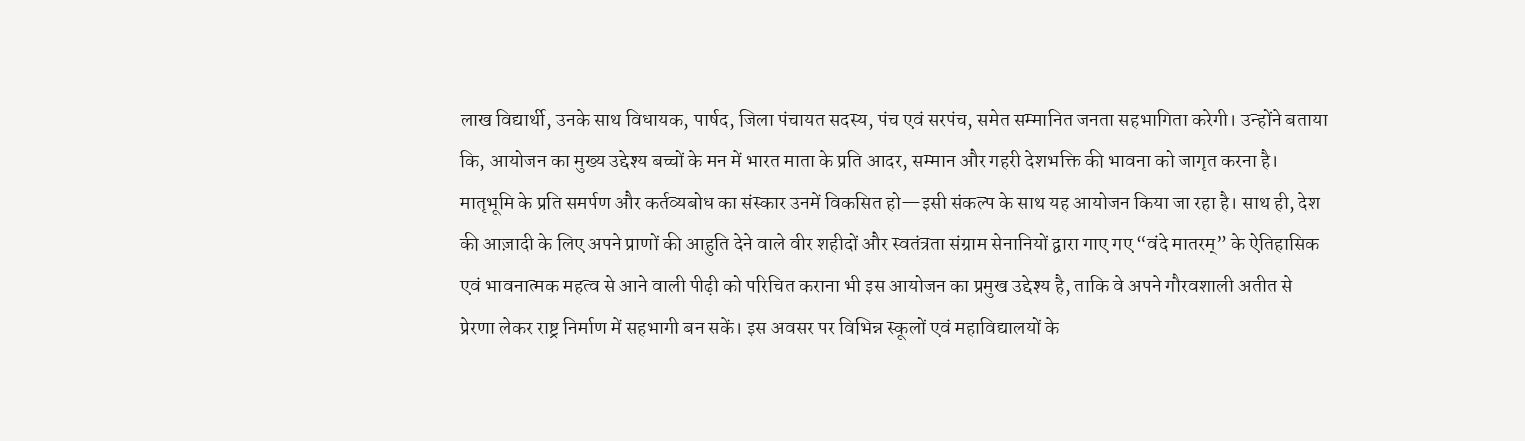लाख विद्यार्थी, उनके साथ विधायक, पार्षद, जिला पंचायत सदस्य, पंच एवं सरपंच, समेत सम्मानित जनता सहभागिता करेगी। उन्होंने बताया कि, आयोजन का मुख्य उद्देश्य बच्चों के मन में भारत माता के प्रति आदर, सम्मान और गहरी देशभक्ति की भावना को जागृत करना है। मातृभूमि के प्रति समर्पण और कर्तव्यबोध का संस्कार उनमें विकसित हो—इसी संकल्प के साथ यह आयोजन किया जा रहा है। साथ ही, देश की आज़ादी के लिए अपने प्राणों की आहुति देने वाले वीर शहीदों और स्वतंत्रता संग्राम सेनानियों द्वारा गाए गए “वंदे मातरम्” के ऐतिहासिक एवं भावनात्मक महत्व से आने वाली पीढ़ी को परिचित कराना भी इस आयोजन का प्रमुख उद्देश्य है, ताकि वे अपने गौरवशाली अतीत से प्रेरणा लेकर राष्ट्र निर्माण में सहभागी बन सकें। इस अवसर पर विभिन्न स्कूलों एवं महाविद्यालयों के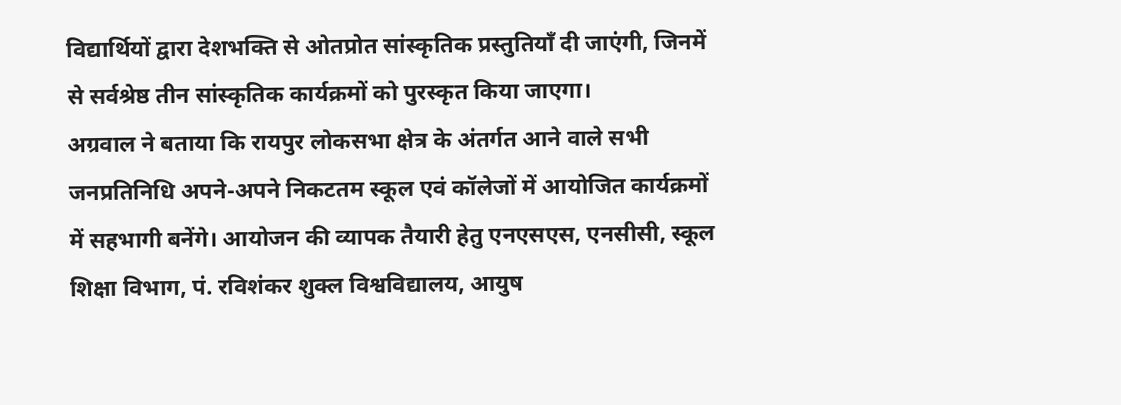विद्यार्थियों द्वारा देशभक्ति से ओतप्रोत सांस्कृतिक प्रस्तुतियाँ दी जाएंगी, जिनमें से सर्वश्रेष्ठ तीन सांस्कृतिक कार्यक्रमों को पुरस्कृत किया जाएगा।
अग्रवाल ने बताया कि रायपुर लोकसभा क्षेत्र के अंतर्गत आने वाले सभी जनप्रतिनिधि अपने-अपने निकटतम स्कूल एवं कॉलेजों में आयोजित कार्यक्रमों में सहभागी बनेंगे। आयोजन की व्यापक तैयारी हेतु एनएसएस, एनसीसी, स्कूल शिक्षा विभाग, पं. रविशंकर शुक्ल विश्वविद्यालय, आयुष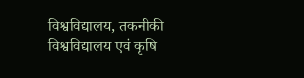विश्वविद्यालय, तकनीकी विश्वविद्यालय एवं कृषि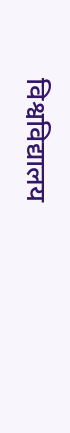विश्वविद्यालय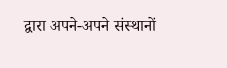द्वारा अपने-अपने संस्थानों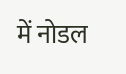में नोडल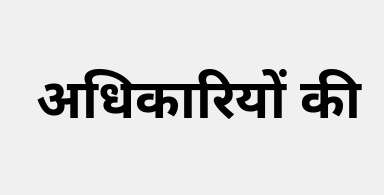अधिकारियों की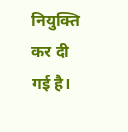नियुक्ति कर दी गई है।